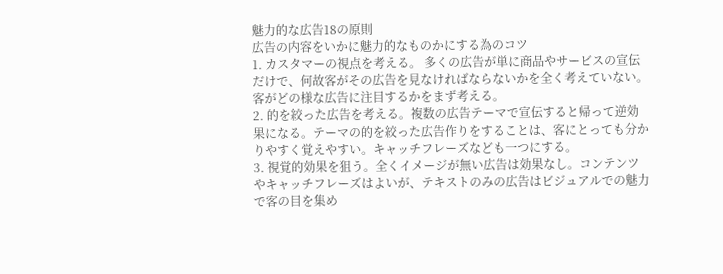魅力的な広告18の原則
広告の内容をいかに魅力的なものかにする為のコツ
1. カスタマーの視点を考える。 多くの広告が単に商品やサービスの宣伝だけで、何故客がその広告を見なければならないかを全く考えていない。客がどの様な広告に注目するかをまず考える。
2. 的を絞った広告を考える。複数の広告テーマで宣伝すると帰って逆効果になる。テーマの的を絞った広告作りをすることは、客にとっても分かりやすく覚えやすい。キャッチフレーズなども一つにする。
3. 視覚的効果を狙う。全くイメージが無い広告は効果なし。コンテンツやキャッチフレーズはよいが、テキストのみの広告はビジュアルでの魅力で客の目を集め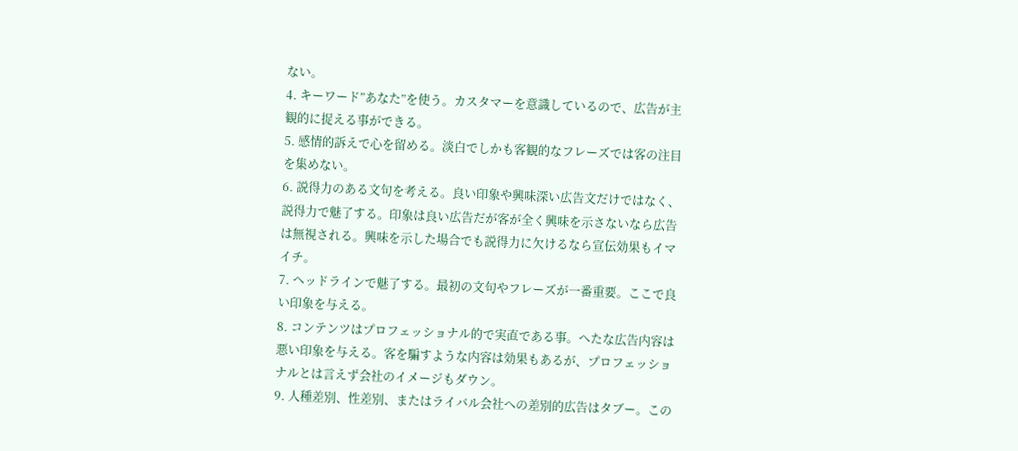ない。
4. キーワード”あなた”を使う。カスタマーを意識しているので、広告が主観的に捉える事ができる。
5. 感情的訴えで心を留める。淡白でしかも客観的なフレーズでは客の注目を集めない。
6. 説得力のある文句を考える。良い印象や興味深い広告文だけではなく、説得力で魅了する。印象は良い広告だが客が全く興味を示さないなら広告は無視される。興味を示した場合でも説得力に欠けるなら宣伝効果もイマイチ。
7. ヘッドラインで魅了する。最初の文句やフレーズが一番重要。ここで良い印象を与える。
8. コンテンツはプロフェッショナル的で実直である事。へたな広告内容は悪い印象を与える。客を騙すような内容は効果もあるが、プロフェッショナルとは言えず会社のイメージもダウン。
9. 人種差別、性差別、またはライバル会社への差別的広告はタブー。この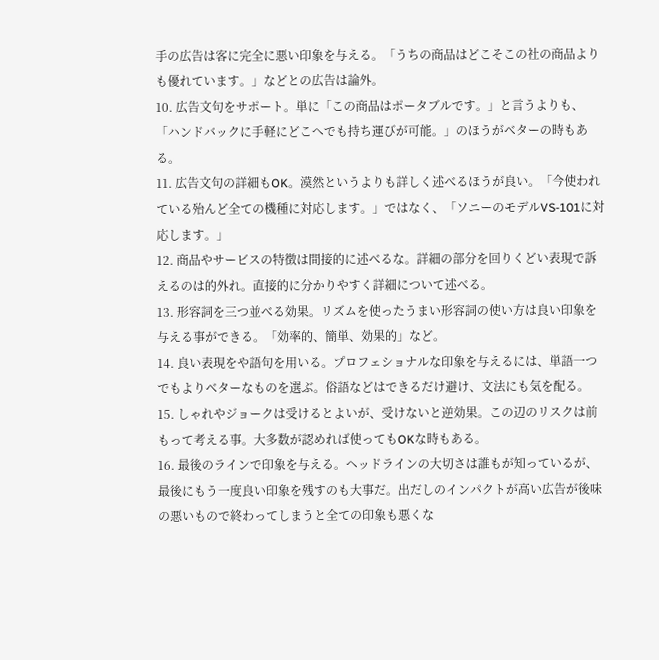手の広告は客に完全に悪い印象を与える。「うちの商品はどこそこの社の商品よりも優れています。」などとの広告は論外。
10. 広告文句をサポート。単に「この商品はポータブルです。」と言うよりも、「ハンドバックに手軽にどこへでも持ち運びが可能。」のほうがベターの時もある。
11. 広告文句の詳細もOK。漠然というよりも詳しく述べるほうが良い。「今使われている殆んど全ての機種に対応します。」ではなく、「ソニーのモデルVS-101に対応します。」
12. 商品やサービスの特徴は間接的に述べるな。詳細の部分を回りくどい表現で訴えるのは的外れ。直接的に分かりやすく詳細について述べる。
13. 形容詞を三つ並べる効果。リズムを使ったうまい形容詞の使い方は良い印象を与える事ができる。「効率的、簡単、効果的」など。
14. 良い表現をや語句を用いる。プロフェショナルな印象を与えるには、単語一つでもよりベターなものを選ぶ。俗語などはできるだけ避け、文法にも気を配る。
15. しゃれやジョークは受けるとよいが、受けないと逆効果。この辺のリスクは前もって考える事。大多数が認めれば使ってもOKな時もある。
16. 最後のラインで印象を与える。ヘッドラインの大切さは誰もが知っているが、最後にもう一度良い印象を残すのも大事だ。出だしのインパクトが高い広告が後味の悪いもので終わってしまうと全ての印象も悪くな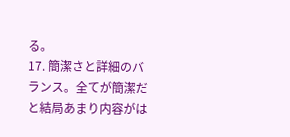る。
17. 簡潔さと詳細のバランス。全てが簡潔だと結局あまり内容がは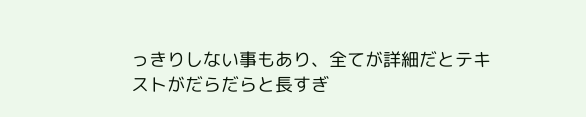っきりしない事もあり、全てが詳細だとテキストがだらだらと長すぎ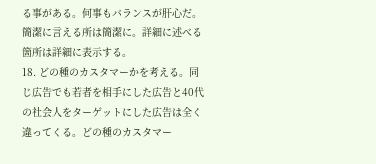る事がある。何事もバランスが肝心だ。簡潔に言える所は簡潔に。詳細に述べる箇所は詳細に表示する。
18. どの種のカスタマーかを考える。同じ広告でも若者を相手にした広告と40代の社会人をターゲットにした広告は全く違ってくる。どの種のカスタマー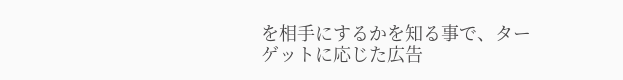を相手にするかを知る事で、ターゲットに応じた広告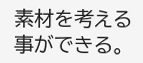素材を考える事ができる。